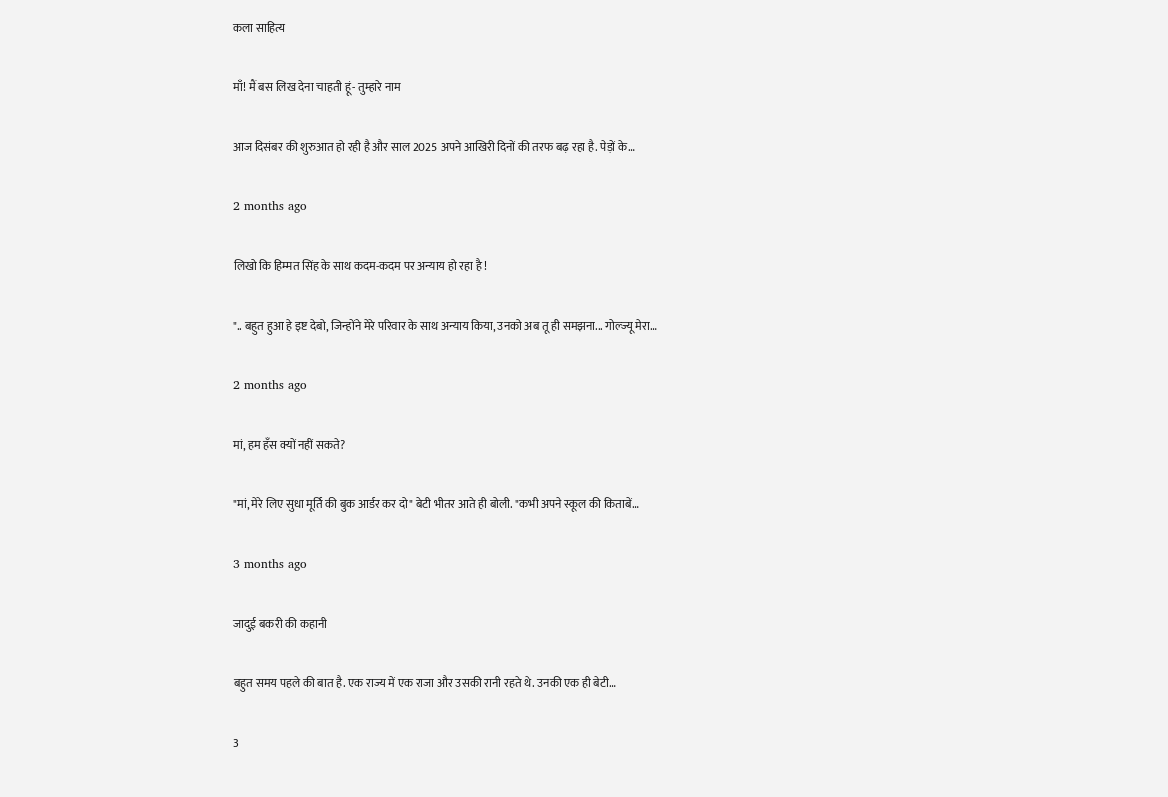कला साहित्य

माँ! मैं बस लिख देना चाहती हूं- तुम्हारे नाम

आज दिसंबर की शुरुआत हो रही है और साल 2025 अपने आखिरी दिनों की तरफ बढ़ रहा है. पेड़ों के…

2 months ago

लिखो कि हिम्मत सिंह के साथ कदम-कदम पर अन्याय हो रहा है !

".. बहुत हुआ हे इष्ट देबो, जिन्होंने मेरे परिवार के साथ अन्याय किया, उनको अब तू ही समझना... गोल्ज्यू मेरा…

2 months ago

मां, हम हँस क्यों नहीं सकते?

"मां, मेरे लिए सुधा मूर्ति की बुक आर्डर कर दो" बेटी भीतर आते ही बोली. "कभी अपने स्कूल की किताबें…

3 months ago

जादुई बकरी की कहानी

बहुत समय पहले की बात है. एक राज्य में एक राजा और उसकी रानी रहते थे. उनकी एक ही बेटी…

3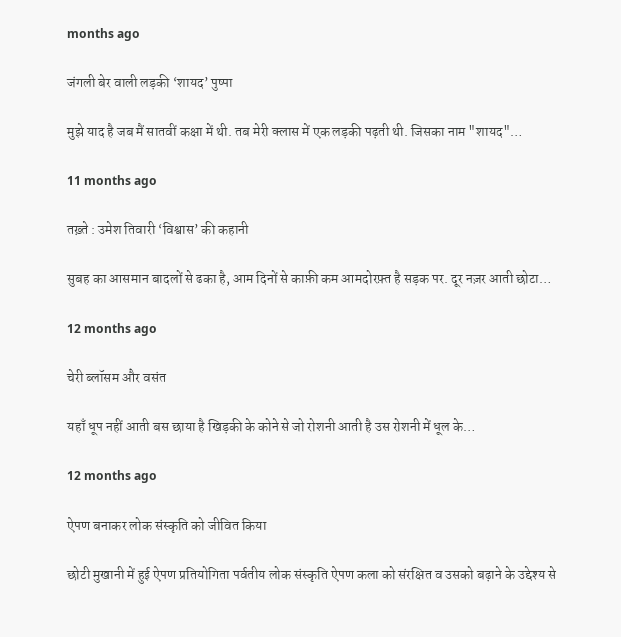months ago

जंगली बेर वाली लड़की ‘शायद’ पुष्पा

मुझे याद है जब मैं सातवीं कक्षा में थी. तब मेरी क्लास में एक लड़की पढ़ती थी. जिसका नाम "शायद"…

11 months ago

तख़्ते : उमेश तिवारी ‘विश्वास’ की कहानी

सुबह का आसमान बादलों से ढका है, आम दिनों से काफ़ी कम आमदोरफ़्त है सड़क पर. दूर नज़र आती छोटा…

12 months ago

चेरी ब्लॉसम और वसंत

यहाँ धूप नहीं आती बस छाया है खिड़की के कोने से जो रोशनी आती है उस रोशनी में धूल के…

12 months ago

ऐपण बनाकर लोक संस्कृति को जीवित किया

छोटी मुखानी में हुई ऐपण प्रतियोगिता पर्वतीय लोक संस्कृति ऐपण कला को संरक्षित व उसको बढ़ाने के उद्देश्य से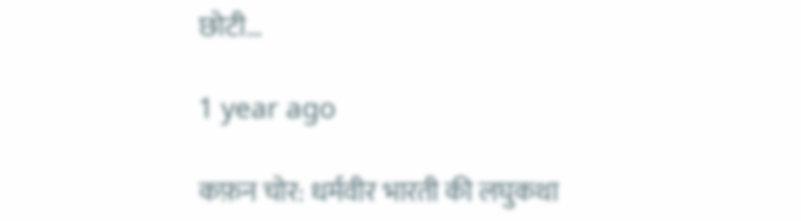छोटी…

1 year ago

कफ़न चोर: धर्मवीर भारती की लघुकथा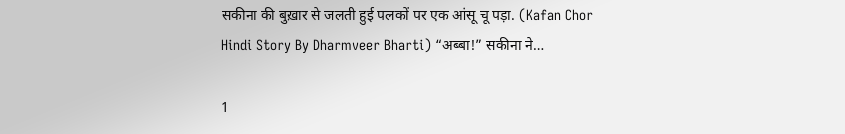सकीना की बुख़ार से जलती हुई पलकों पर एक आंसू चू पड़ा. (Kafan Chor Hindi Story By Dharmveer Bharti) “अब्बा!” सकीना ने…

1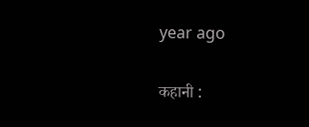year ago

कहानी :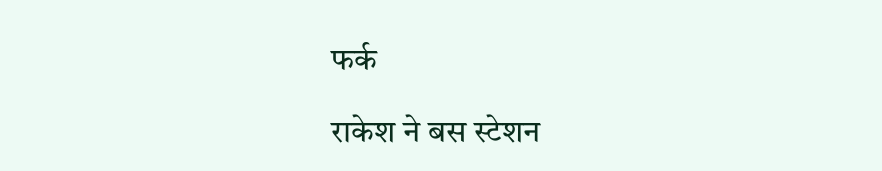फर्क

राकेश ने बस स्टेशन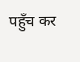पहुँच कर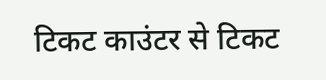टिकट काउंटर से टिकट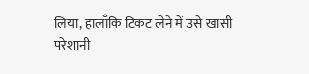लिया, हालाँकि टिकट लेने में उसे खासी परेशानी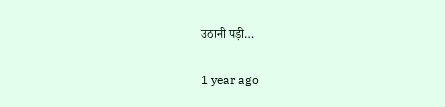उठानी पड़ी…

1 year ago